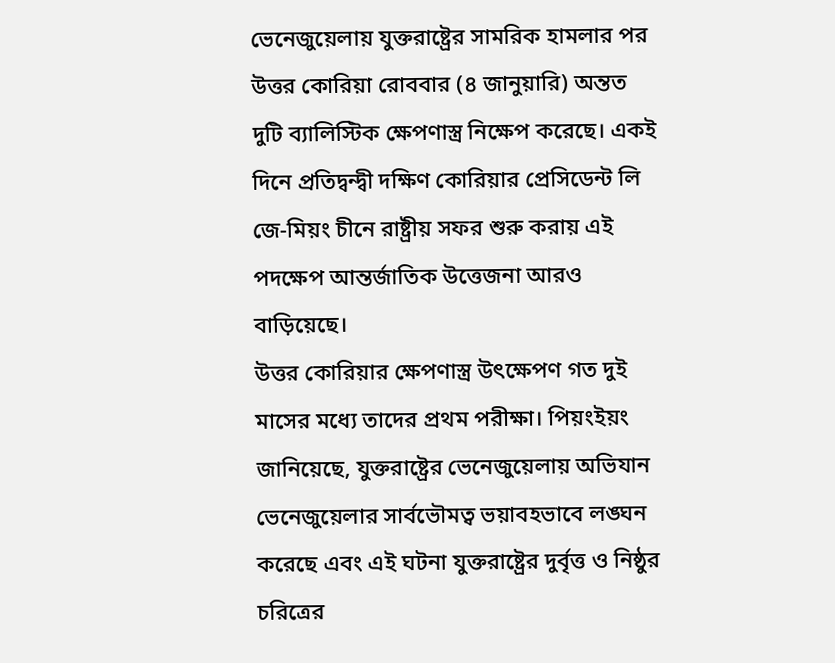ভেনেজুয়েলায় যুক্তরাষ্ট্রের সামরিক হামলার পর উত্তর কোরিয়া রোববার (৪ জানুয়ারি) অন্তত দুটি ব্যালিস্টিক ক্ষেপণাস্ত্র নিক্ষেপ করেছে। একই দিনে প্রতিদ্বন্দ্বী দক্ষিণ কোরিয়ার প্রেসিডেন্ট লি জে-মিয়ং চীনে রাষ্ট্রীয় সফর শুরু করায় এই পদক্ষেপ আন্তর্জাতিক উত্তেজনা আরও বাড়িয়েছে।
উত্তর কোরিয়ার ক্ষেপণাস্ত্র উৎক্ষেপণ গত দুই মাসের মধ্যে তাদের প্রথম পরীক্ষা। পিয়ংইয়ং জানিয়েছে, যুক্তরাষ্ট্রের ভেনেজুয়েলায় অভিযান ভেনেজুয়েলার সার্বভৌমত্ব ভয়াবহভাবে লঙ্ঘন করেছে এবং এই ঘটনা যুক্তরাষ্ট্রের দুর্বৃত্ত ও নিষ্ঠুর চরিত্রের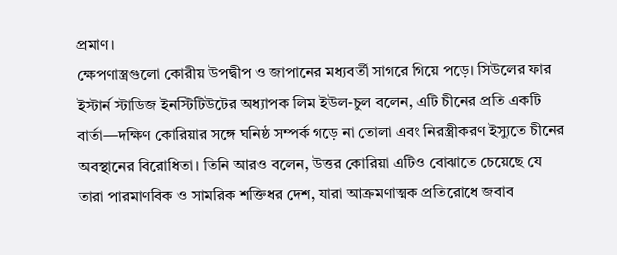প্রমাণ।
ক্ষেপণাস্ত্রগুলো কোরীয় উপদ্বীপ ও জাপানের মধ্যবর্তী সাগরে গিয়ে পড়ে। সিউলের ফার ইস্টার্ন স্টাডিজ ইনস্টিটিউটের অধ্যাপক লিম ইউল-চুল বলেন, এটি চীনের প্রতি একটি বার্তা—দক্ষিণ কোরিয়ার সঙ্গে ঘনিষ্ঠ সম্পর্ক গড়ে না তোলা এবং নিরস্ত্রীকরণ ইস্যুতে চীনের অবস্থানের বিরোধিতা। তিনি আরও বলেন, উত্তর কোরিয়া এটিও বোঝাতে চেয়েছে যে তারা পারমাণবিক ও সামরিক শক্তিধর দেশ, যারা আক্রমণাত্মক প্রতিরোধে জবাব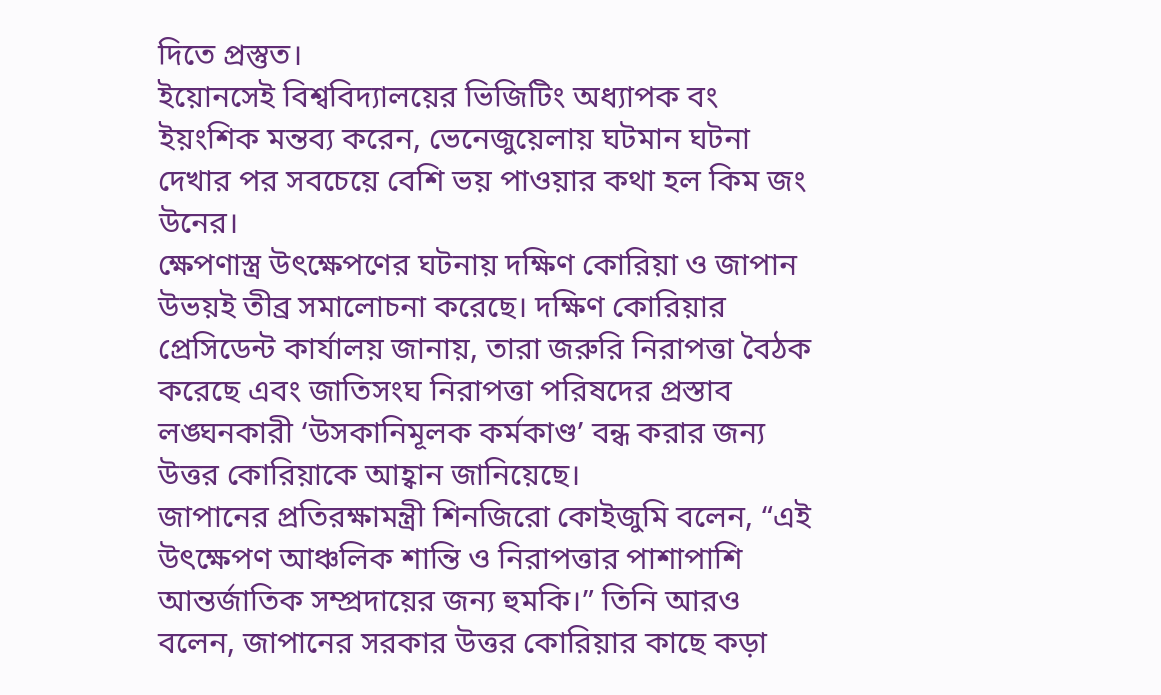দিতে প্রস্তুত।
ইয়োনসেই বিশ্ববিদ্যালয়ের ভিজিটিং অধ্যাপক বং ইয়ংশিক মন্তব্য করেন, ভেনেজুয়েলায় ঘটমান ঘটনা দেখার পর সবচেয়ে বেশি ভয় পাওয়ার কথা হল কিম জং উনের।
ক্ষেপণাস্ত্র উৎক্ষেপণের ঘটনায় দক্ষিণ কোরিয়া ও জাপান উভয়ই তীব্র সমালোচনা করেছে। দক্ষিণ কোরিয়ার প্রেসিডেন্ট কার্যালয় জানায়, তারা জরুরি নিরাপত্তা বৈঠক করেছে এবং জাতিসংঘ নিরাপত্তা পরিষদের প্রস্তাব লঙ্ঘনকারী ‘উসকানিমূলক কর্মকাণ্ড’ বন্ধ করার জন্য উত্তর কোরিয়াকে আহ্বান জানিয়েছে।
জাপানের প্রতিরক্ষামন্ত্রী শিনজিরো কোইজুমি বলেন, “এই উৎক্ষেপণ আঞ্চলিক শান্তি ও নিরাপত্তার পাশাপাশি আন্তর্জাতিক সম্প্রদায়ের জন্য হুমকি।” তিনি আরও বলেন, জাপানের সরকার উত্তর কোরিয়ার কাছে কড়া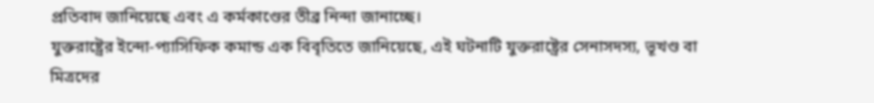প্রতিবাদ জানিয়েছে এবং এ কর্মকাণ্ডের তীব্র নিন্দা জানাচ্ছে।
যুক্তরাষ্ট্রের ইন্দো-প্যাসিফিক কমান্ড এক বিবৃতিতে জানিয়েছে, এই ঘটনাটি যুক্তরাষ্ট্রের সেনাসদস্য, ভূখণ্ড বা মিত্রদের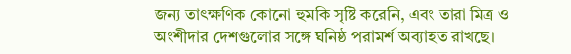জন্য তাৎক্ষণিক কোনো হুমকি সৃষ্টি করেনি, এবং তারা মিত্র ও অংশীদার দেশগুলোর সঙ্গে ঘনিষ্ঠ পরামর্শ অব্যাহত রাখছে।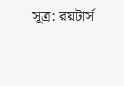সূত্র: রয়টার্স